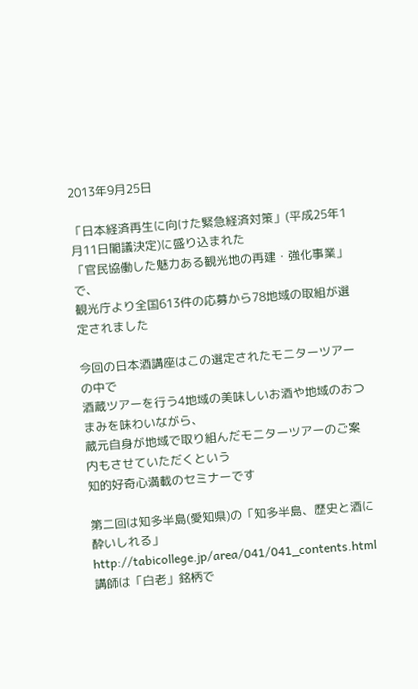2013年9月25日

「日本経済再生に向けた緊急経済対策」(平成25年1月11日閣議決定)に盛り込まれた
「官民協働した魅力ある観光地の再建・強化事業」で、
観光庁より全国613件の応募から78地域の取組が選定されました

今回の日本酒講座はこの選定されたモニターツアーの中で
酒蔵ツアーを行う4地域の美味しいお酒や地域のおつまみを味わいながら、
蔵元自身が地域で取り組んだモニターツアーのご案内もさせていただくという
知的好奇心満載のセミナーです

第二回は知多半島(愛知県)の「知多半島、歴史と酒に酔いしれる」http://tabicollege.jp/area/041/041_contents.html
講師は「白老」銘柄で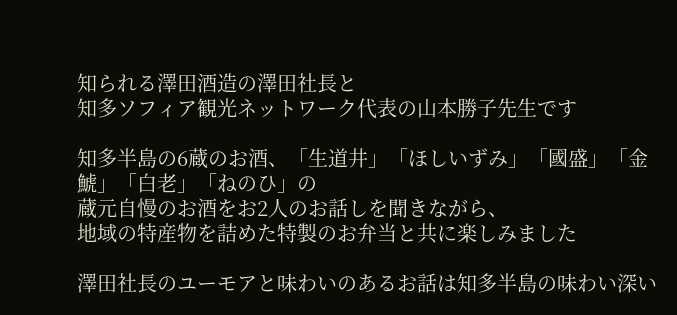知られる澤田酒造の澤田社長と
知多ソフィア観光ネットワーク代表の山本勝子先生です

知多半島の6蔵のお酒、「生道井」「ほしいずみ」「國盛」「金鯱」「白老」「ねのひ」の
蔵元自慢のお酒をお2人のお話しを聞きながら、
地域の特産物を詰めた特製のお弁当と共に楽しみました

澤田社長のユーモアと味わいのあるお話は知多半島の味わい深い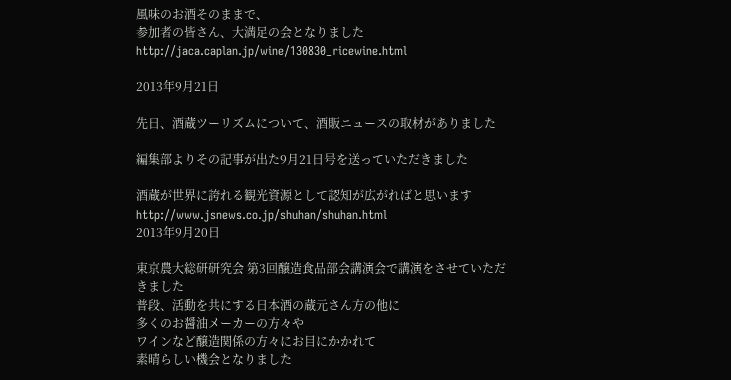風味のお酒そのままで、
参加者の皆さん、大満足の会となりました
http://jaca.caplan.jp/wine/130830_ricewine.html

2013年9月21日

先日、酒蔵ツーリズムについて、酒販ニュースの取材がありました

編集部よりその記事が出た9月21日号を送っていただきました

酒蔵が世界に誇れる観光資源として認知が広がればと思います
http://www.jsnews.co.jp/shuhan/shuhan.html
2013年9月20日

東京農大総研研究会 第3回醸造食品部会講演会で講演をさせていただきました
普段、活動を共にする日本酒の蔵元さん方の他に
多くのお醤油メーカーの方々や
ワインなど醸造関係の方々にお目にかかれて
素晴らしい機会となりました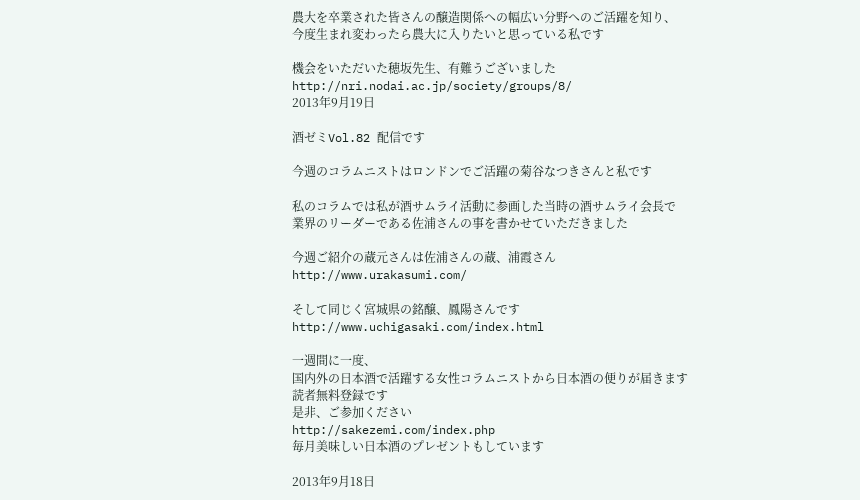農大を卒業された皆さんの醸造関係への幅広い分野へのご活躍を知り、
今度生まれ変わったら農大に入りたいと思っている私です

機会をいただいた穂坂先生、有難うございました
http://nri.nodai.ac.jp/society/groups/8/
2013年9月19日

酒ゼミVol.82 配信です

今週のコラムニストはロンドンでご活躍の菊谷なつきさんと私です

私のコラムでは私が酒サムライ活動に参画した当時の酒サムライ会長で
業界のリーダーである佐浦さんの事を書かせていただきました

今週ご紹介の蔵元さんは佐浦さんの蔵、浦霞さん
http://www.urakasumi.com/

そして同じく宮城県の銘醸、鳳陽さんです
http://www.uchigasaki.com/index.html

一週間に一度、
国内外の日本酒で活躍する女性コラムニストから日本酒の便りが届きます
読者無料登録です
是非、ご参加ください
http://sakezemi.com/index.php
毎月美味しい日本酒のプレゼントもしています

2013年9月18日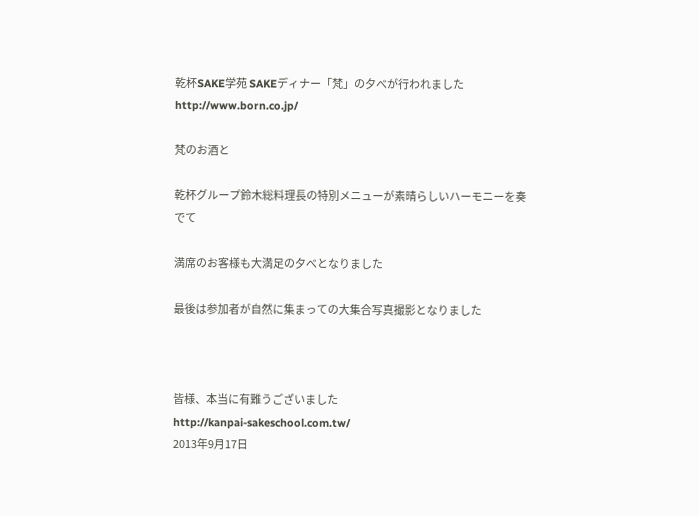乾杯SAKE学苑 SAKEディナー「梵」の夕べが行われました
http://www.born.co.jp/

梵のお酒と

乾杯グループ鈴木総料理長の特別メニューが素晴らしいハーモニーを奏でて

満席のお客様も大満足の夕べとなりました

最後は参加者が自然に集まっての大集合写真撮影となりました



皆様、本当に有難うございました
http://kanpai-sakeschool.com.tw/
2013年9月17日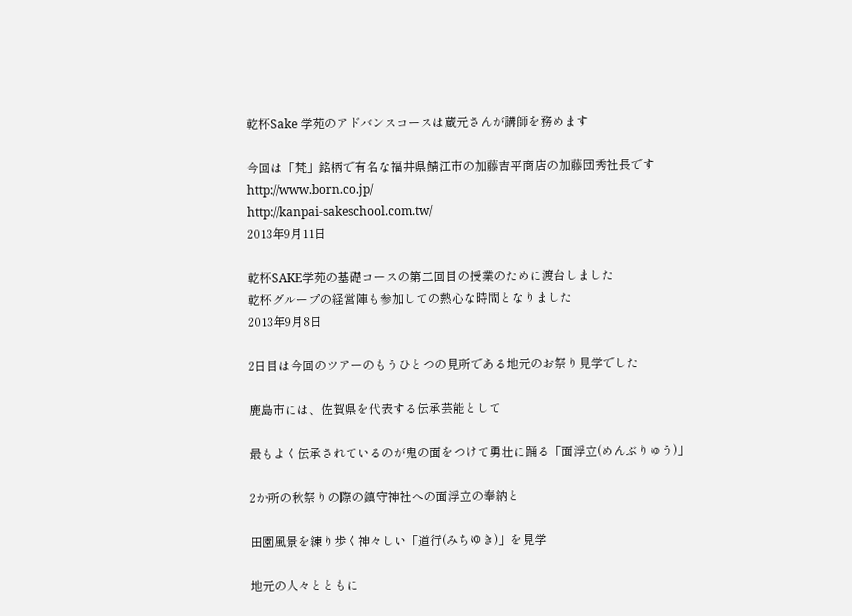乾杯Sake 学苑のアドバンスコースは蔵元さんが講師を務めます

今回は「梵」銘柄で有名な福井県鯖江市の加藤吉平商店の加藤団秀社長です
http://www.born.co.jp/
http://kanpai-sakeschool.com.tw/
2013年9月11日

乾杯SAKE学苑の基礎コースの第二回目の授業のために渡台しました
乾杯グループの経営陣も参加しての熱心な時間となりました
2013年9月8日

2日目は今回のツアーのもうひとつの見所である地元のお祭り見学でした

鹿島市には、佐賀県を代表する伝承芸能として

最もよく伝承されているのが鬼の面をつけて勇壮に踊る「面浮立(めんぶりゅう)」

2か所の秋祭りの際の鎮守神社への面浮立の奉納と

田園風景を練り歩く神々しい「道行(みちゆき)」を見学

地元の人々とともに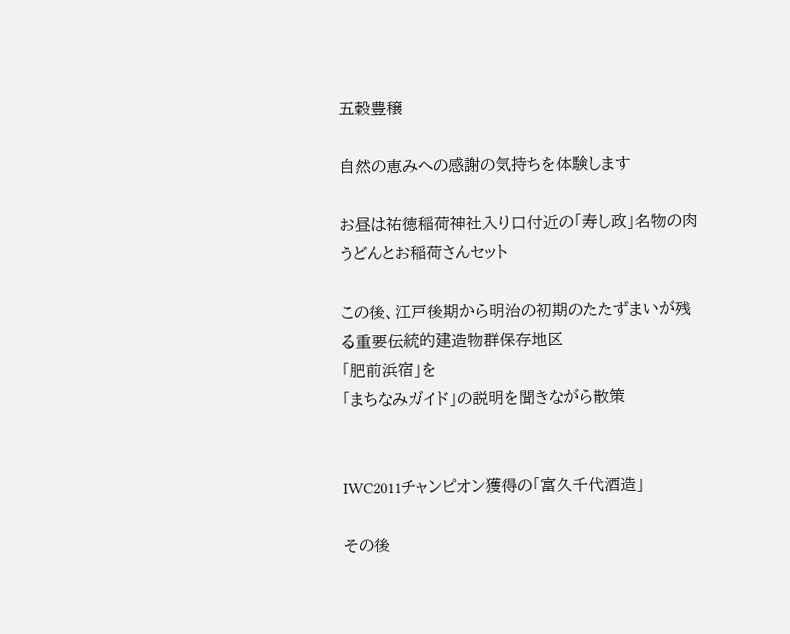五穀豊穣

自然の恵みへの感謝の気持ちを体験します

お昼は祐徳稲荷神社入り口付近の「寿し政」名物の肉うどんとお稲荷さんセット

この後、江戸後期から明治の初期のたたずまいが残る重要伝統的建造物群保存地区
「肥前浜宿」を
「まちなみガイド」の説明を聞きながら散策


IWC2011チャンピオン獲得の「富久千代酒造」

その後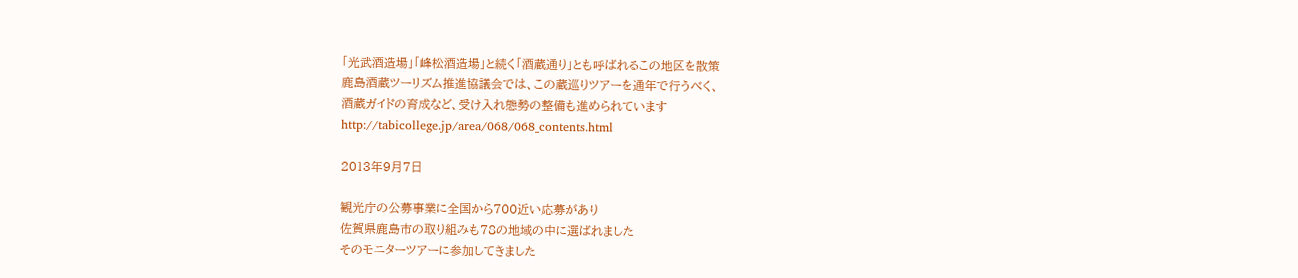「光武酒造場」「峰松酒造場」と続く「酒蔵通り」とも呼ばれるこの地区を散策
鹿島酒蔵ツーリズム推進協議会では、この蔵巡りツアーを通年で行うべく、
酒蔵ガイドの育成など、受け入れ態勢の整備も進められています
http://tabicollege.jp/area/068/068_contents.html

2013年9月7日

観光庁の公募事業に全国から700近い応募があり
佐賀県鹿島市の取り組みも78の地域の中に選ばれました
そのモニターツアーに参加してきました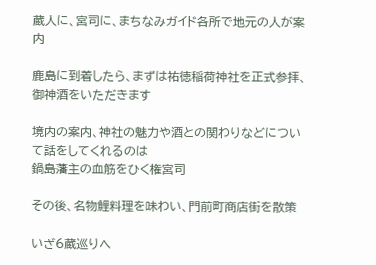蔵人に、宮司に、まちなみガイド各所で地元の人が案内

鹿島に到着したら、まずは祐徳稲荷神社を正式参拝、御神酒をいただきます

境内の案内、神社の魅力や酒との関わりなどについて話をしてくれるのは
鍋島藩主の血筋をひく権宮司

その後、名物鯉料理を味わい、門前町商店街を散策

いざ6蔵巡りへ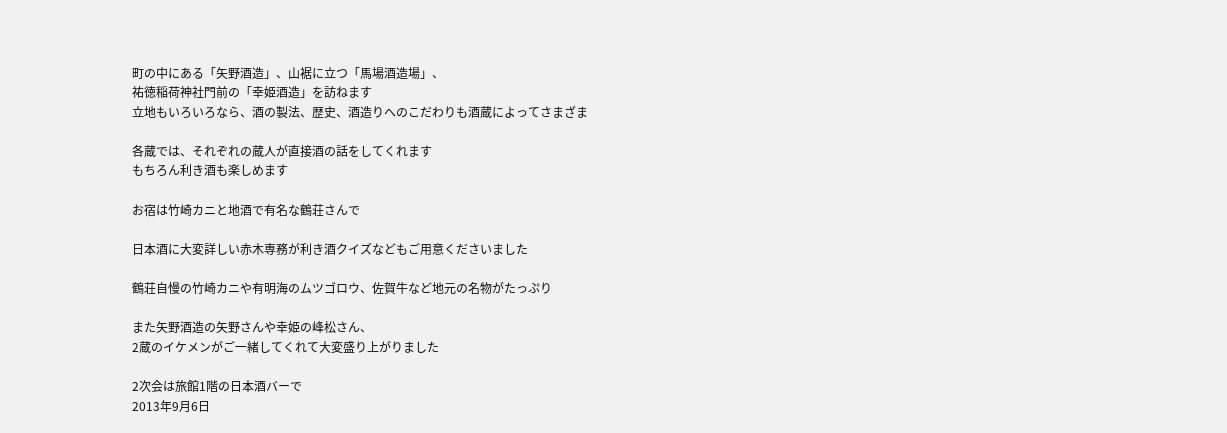町の中にある「矢野酒造」、山裾に立つ「馬場酒造場」、
祐徳稲荷神社門前の「幸姫酒造」を訪ねます
立地もいろいろなら、酒の製法、歴史、酒造りへのこだわりも酒蔵によってさまざま

各蔵では、それぞれの蔵人が直接酒の話をしてくれます
もちろん利き酒も楽しめます

お宿は竹崎カニと地酒で有名な鶴荘さんで

日本酒に大変詳しい赤木専務が利き酒クイズなどもご用意くださいました

鶴荘自慢の竹崎カニや有明海のムツゴロウ、佐賀牛など地元の名物がたっぷり

また矢野酒造の矢野さんや幸姫の峰松さん、
2蔵のイケメンがご一緒してくれて大変盛り上がりました

2次会は旅館1階の日本酒バーで
2013年9月6日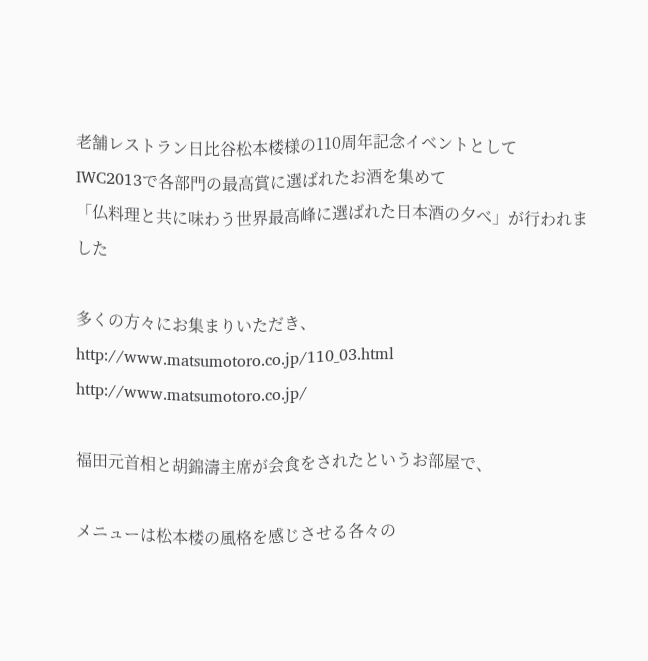老舗レストラン日比谷松本楼様の110周年記念イベントとして
IWC2013で各部門の最高賞に選ばれたお酒を集めて
「仏料理と共に味わう世界最高峰に選ばれた日本酒の夕べ」が行われました

多くの方々にお集まりいただき、
http://www.matsumotoro.co.jp/110_03.html
http://www.matsumotoro.co.jp/

福田元首相と胡錦濤主席が会食をされたというお部屋で、

メニューは松本楼の風格を感じさせる各々の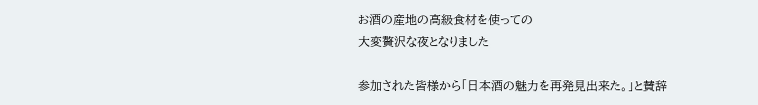お酒の産地の高級食材を使っての
大変贅沢な夜となりました

参加された皆様から「日本酒の魅力を再発見出来た。」と賛辞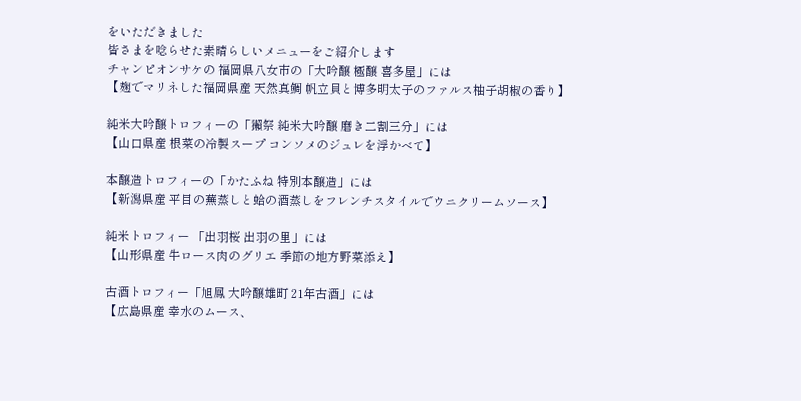をいただきました
皆さまを唸らせた素晴らしいメニューをご紹介します
チャンピオンサケの 福岡県八女市の「大吟醸 極醸 喜多屋」には
【麹でマリネした福岡県産 天然真鯛 帆立貝と博多明太子のファルス柚子胡椒の香り】

純米大吟醸トロフィーの「獺祭 純米大吟醸 磨き二割三分」には
【山口県産 根菜の冷製スープ コンソメのジュレを浮かべて】

本醸造トロフィーの「かたふね 特別本醸造」には
【新潟県産 平目の蕪蒸しと蛤の酒蒸しをフレンチスタイルでウニクリームソース】

純米トロフィー 「出羽桜 出羽の里」には
【山形県産 牛ロース肉のグリエ 季節の地方野菜添え】

古酒トロフィー「旭鳳 大吟醸雄町 21年古酒」には
【広島県産 幸水のムース、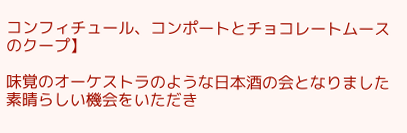コンフィチュール、コンポートとチョコレートムースのクープ】

味覚のオーケストラのような日本酒の会となりました
素晴らしい機会をいただき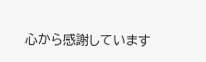心から感謝しています